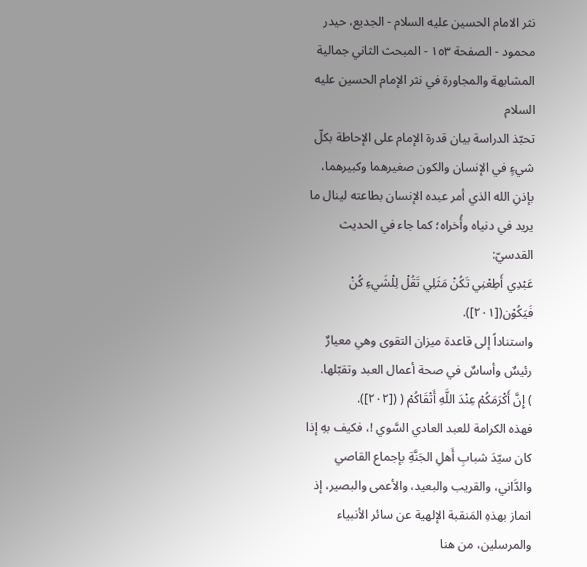نثر الامام الحسین علیه السلام - الجديع، حيدر محمود - الصفحة ١٥٣ - المبحث الثاني جمالية المشابهة والمجاورة في نثر الإمام الحسين عليه السلام
تحبّذ الدراسة بيان قدرة الإمام على الإحاطة بكلّ شيءٍ في الإنسان والكون صغيرهما وكبيرهما، بإذنِ الله الذي أمر عبده الإنسان بطاعته لينال ما يريد في دنياه وأُخراه؛ كما جاء في الحديث القدسيّ:
عَبْدِي أَطِعْنِي تَكُنْ مَثَلِي تَقُلْ لِلْشَيءِ كُنْ فَيَكُوْن([٢٠١]).
واستناداً إلى قاعدة ميزان التقوى وهي معيارٌ رئيسٌ وأساسٌ في صحة أعمال العبد وتقبّلها.
) إِنَّ أَكْرَمَكُمْ عِنْدَ اللَّهِ أَتْقَاكُمْ ( ([٢٠٢]).
فهذه الكرامة للعبد العادي السَّوي !، فكيف بهِ إذا كان سيّدَ شبابِ أَهلِ الجَنَّةِ بإجماع القاصي والدَّاني، والقريب والبعيد، والأعمى والبصير، إذ انماز بهذهِ المَنقبة الإلهية عن سائر الأنبياء والمرسلين، من هنا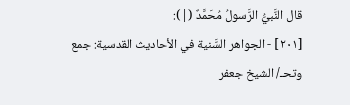قال النَّبيُّ الرَّسولُ مُحَمَّدٌ (|):
[٢٠١] - الجواهر السَّنية في الأحاديث القدسية: جمع وتحـ/ الشيخ جعفر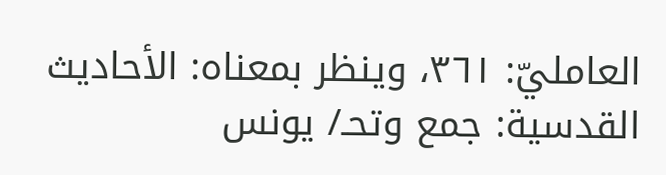العامليّ: ٣٦١، وينظر بمعناه: الأحاديث القدسية: جمع وتحـ/ يونس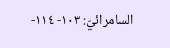السامرائيّ: ١٠٣- ١١٤-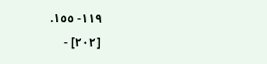١١٩- ١٥٥.
[٢٠٢] -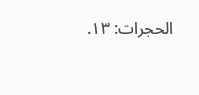الحجرات: ١٣.